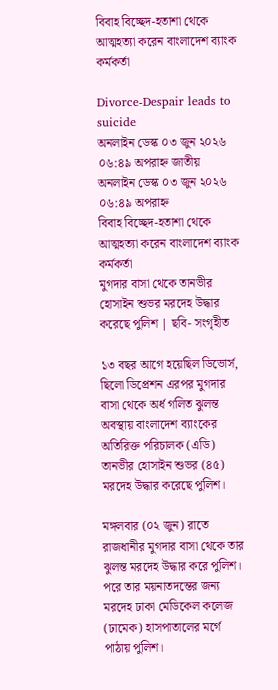বিবাহ বিচ্ছেদ-হতাশা থেকে আত্মহত্যা করেন বাংলাদেশ ব্যাংক কর্মকর্তা

Divorce-Despair leads to suicide
অনলাইন ডেস্ক ০৩ জুন ২০২৬ ০৬:৪৯ অপরাহ্ন জাতীয়
অনলাইন ডেস্ক ০৩ জুন ২০২৬ ০৬:৪৯ অপরাহ্ন
বিবাহ বিচ্ছেদ-হতাশা থেকে আত্মহত্যা করেন বাংলাদেশ ব্যাংক কর্মকর্তা
মুগদার বাসা থেকে তানভীর হোসাইন শুভর মরদেহ উদ্ধার করেছে পুলিশ | ছবি- সংগৃহীত

১৩ বছর আগে হয়েছিল ডিভোর্স, ছিলো ডিপ্রেশন এরপর মুগদার বাসা থেকে অর্ধ গলিত ঝুলন্ত অবস্থায় বাংলাদেশ ব্যাংকের অতিরিক্ত পরিচালক (এডি) তানভীর হোসাইন শুভর (৪৫) মরদেহ উদ্ধার করেছে পুলিশ।

মঙ্গলবার (০২ জুন) রাতে রাজধানীর মুগদার বাসা থেকে তার ঝুলন্ত মরদেহ উদ্ধার করে পুলিশ। পরে তার ময়নাতদন্তের জন্য মরদেহ ঢাকা মেডিকেল কলেজ (ঢামেক) হাসপাতালের মর্গে পাঠায় পুলিশ।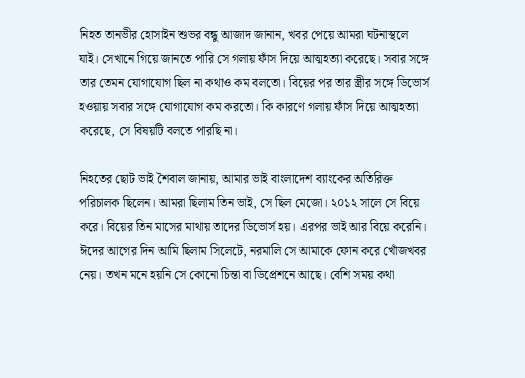নিহত তানভীর হোসাইন শুভর বন্ধু আজাদ জানান, খবর পেয়ে আমরা ঘটনাস্থলে যাই। সেখানে গিয়ে জানতে পারি সে গলায় ফাঁস দিয়ে আত্মহত্যা করেছে। সবার সঙ্গে তার তেমন যোগাযোগ ছিল না কথাও কম বলতো। বিয়ের পর তার স্ত্রীর সঙ্গে ডিভোর্স হওয়ায় সবার সঙ্গে যোগাযোগ কম করতো। কি কারণে গলায় ফাঁস দিয়ে আত্মহত্যা করেছে, সে বিষয়টি বলতে পারছি না।

নিহতের ছোট ভাই শৈবাল জানায়, আমার ভাই বাংলাদেশ ব্যাংকের অতিরিক্ত পরিচালক ছিলেন। আমরা ছিলাম তিন ভাই, সে ছিল মেজো। ২০১২ সালে সে বিয়ে করে। বিয়ের তিন মাসের মাথায় তাদের ডিভোর্স হয়। এরপর ভাই আর বিয়ে করেনি। ঈদের আগের দিন আমি ছিলাম সিলেটে, নরমালি সে আমাকে ফোন করে খোঁজখবর নেয়। তখন মনে হয়নি সে কোনো চিন্তা বা ডিপ্রেশনে আছে। বেশি সময় কথা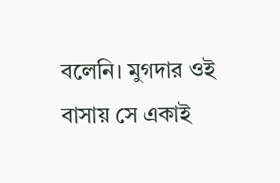বলেনি। মুগদার ওই বাসায় সে একাই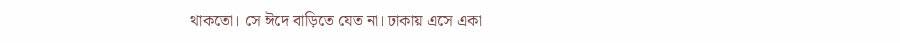থাকতো। সে ঈদে বাড়িতে যেত না। ঢাকায় এসে একা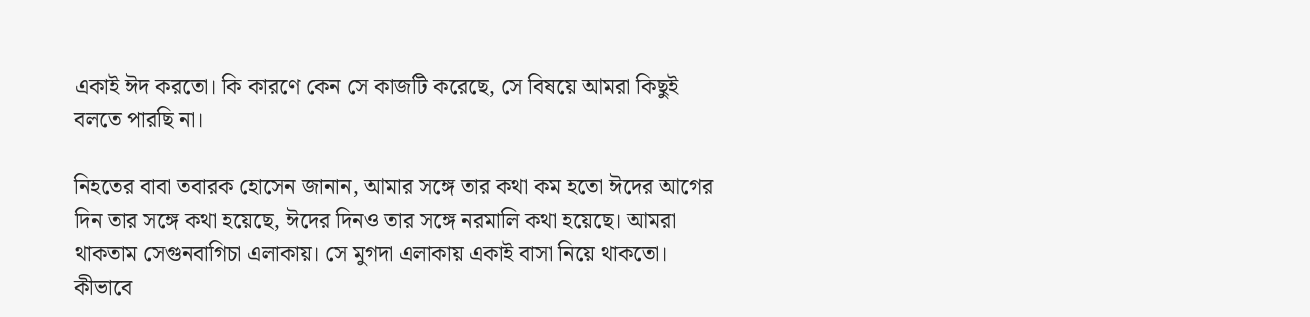একাই ঈদ করতো। কি কারণে কেন সে কাজটি করেছে, সে বিষয়ে আমরা কিছুই বলতে পারছি না।

নিহতের বাবা তবারক হোসেন জানান, আমার সঙ্গে তার কথা কম হতো ঈদের আগের দিন তার সঙ্গে কথা হয়েছে, ঈদের দিনও তার সঙ্গে নরমালি কথা হয়েছে। আমরা থাকতাম সেগুনবাগিচা এলাকায়। সে মুগদা এলাকায় একাই বাসা নিয়ে থাকতো। কীভাবে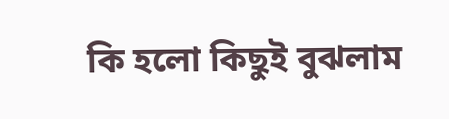কি হলো কিছুই বুঝলাম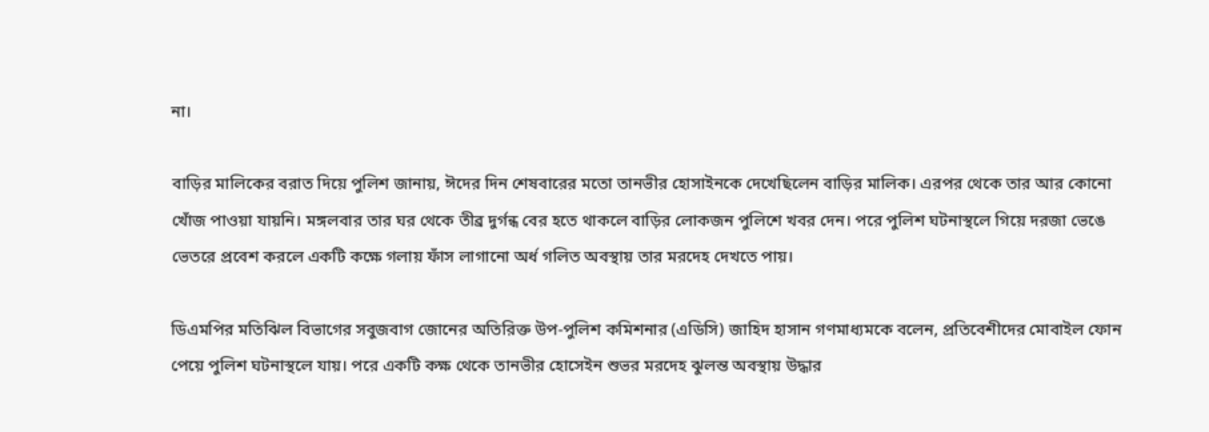না।

বাড়ির মালিকের বরাত দিয়ে পুলিশ জানায়, ঈদের দিন শেষবারের মতো তানভীর হোসাইনকে দেখেছিলেন বাড়ির মালিক। এরপর থেকে তার আর কোনো খোঁজ পাওয়া যায়নি। মঙ্গলবার তার ঘর থেকে তীব্র দুর্গন্ধ বের হতে থাকলে বাড়ির লোকজন পুলিশে খবর দেন। পরে পুলিশ ঘটনাস্থলে গিয়ে দরজা ভেঙে ভেতরে প্রবেশ করলে একটি কক্ষে গলায় ফাঁস লাগানো অর্ধ গলিত অবস্থায় তার মরদেহ দেখতে পায়।

ডিএমপির মতিঝিল বিভাগের সবুজবাগ জোনের অতিরিক্ত উপ-পুলিশ কমিশনার (এডিসি) জাহিদ হাসান গণমাধ্যমকে বলেন, প্রতিবেশীদের মোবাইল ফোন পেয়ে পুলিশ ঘটনাস্থলে যায়। পরে একটি কক্ষ থেকে তানভীর হোসেইন শুভর মরদেহ ঝুলন্ত অবস্থায় উদ্ধার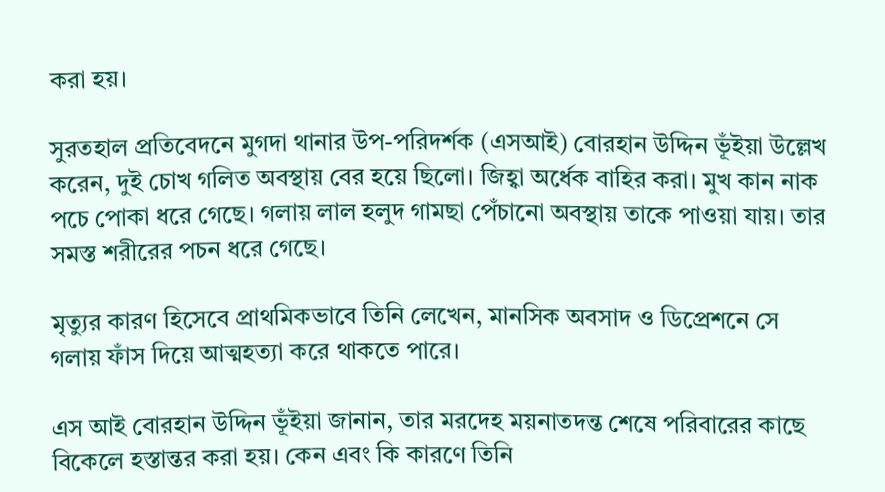করা হয়।

সুরতহাল প্রতিবেদনে মুগদা থানার উপ-পরিদর্শক (এসআই) বোরহান উদ্দিন ভূঁইয়া উল্লেখ করেন, দুই চোখ গলিত অবস্থায় বের হয়ে ছিলো। জিহ্বা অর্ধেক বাহির করা। মুখ কান নাক পচে পোকা ধরে গেছে। গলায় লাল হলুদ গামছা পেঁচানো অবস্থায় তাকে পাওয়া যায়। তার সমস্ত শরীরের পচন ধরে গেছে।

মৃত্যুর কারণ হিসেবে প্রাথমিকভাবে তিনি লেখেন, মানসিক অবসাদ ও ডিপ্রেশনে সে গলায় ফাঁস দিয়ে আত্মহত্যা করে থাকতে পারে।

এস আই বোরহান উদ্দিন ভূঁইয়া জানান, তার মরদেহ ময়নাতদন্ত শেষে পরিবারের কাছে বিকেলে হস্তান্তর করা হয়। কেন এবং কি কারণে তিনি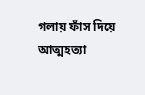গলায় ফাঁস দিয়ে আত্মহত্যা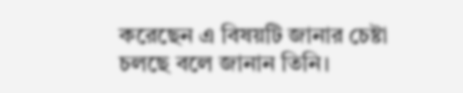করেছেন এ বিষয়টি জানার চেষ্টা চলছে বলে জানান তিনি।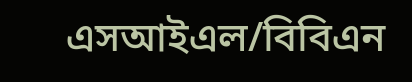এসআইএল/বিবিএন